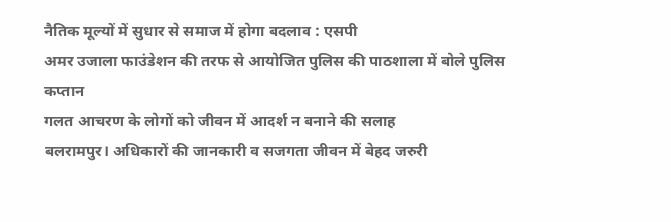नैतिक मूल्यों में सुधार से समाज में होगा बदलाव : एसपी
अमर उजाला फाउंडेशन की तरफ से आयोजित पुलिस की पाठशाला में बोले पुलिस कप्तान
गलत आचरण के लोगों को जीवन में आदर्श न बनाने की सलाह
बलरामपुर। अधिकारों की जानकारी व सजगता जीवन में बेहद जरुरी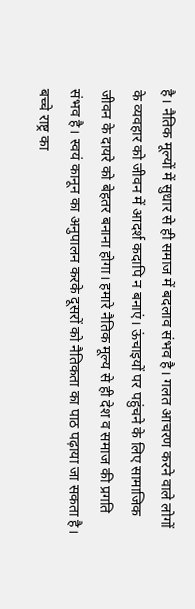है। नैतिक मूल्यों में सुधार से ही समाज में बदलाव संभव है। गलत आचरण करने वाले लोगों के व्यवहार को जीवन में आदर्श कदापि न बनाएं। ऊंचाइयों पर पहुंचने के लिए सामाजिक जीवन के दायरे को बेहतर बनाना होगा। हमारे नैतिक मूल्य से ही देश व समाज की प्रगति संभव है। स्वयं कानून का अनुपालन करके दूसरों को नैतिकता का पाठ पढ़ाया जा सकता है। बच्चे राष्ट्र का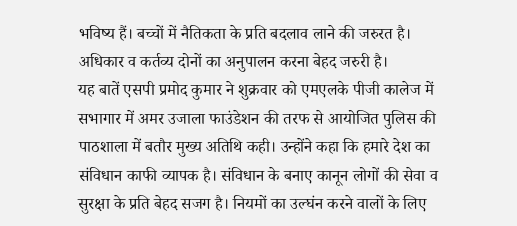भविष्य हैं। बच्चों में नैतिकता के प्रति बदलाव लाने की जरुरत है। अधिकार व कर्तव्य दोनों का अनुपालन करना बेहद जरुरी है।
यह बातें एसपी प्रमोद कुमार ने शुक्रवार को एमएलके पीजी कालेज में सभागार में अमर उजाला फाउंडेशन की तरफ से आयोजित पुलिस की पाठशाला में बतौर मुख्य अतिथि कही। उन्होंने कहा कि हमारे देश का संविधान काफी व्यापक है। संविधान के बनाए कानून लोगों की सेवा व सुरक्षा के प्रति बेहद सजग है। नियमों का उल्घंन करने वालों के लिए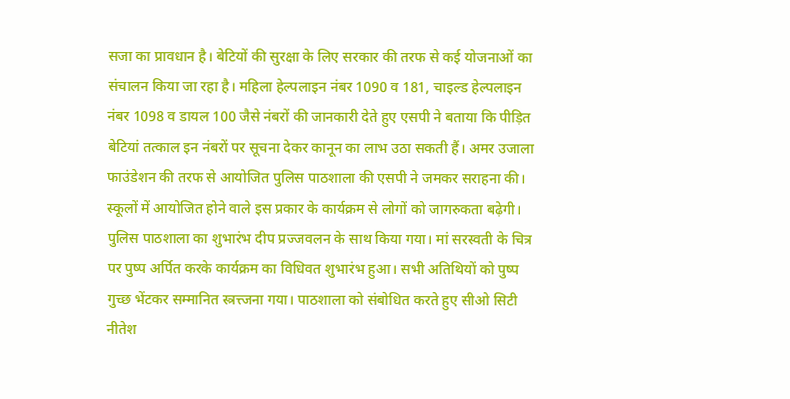सजा का प्रावधान है। बेटियों की सुरक्षा के लिए सरकार की तरफ से कई योजनाओं का संचालन किया जा रहा है। महिला हेल्पलाइन नंबर 1090 व 181, चाइल्ड हेल्पलाइन नंबर 1098 व डायल 100 जैसे नंबरों की जानकारी देते हुए एसपी ने बताया कि पीड़ित बेटियां तत्काल इन नंबरों पर सूचना देकर कानून का लाभ उठा सकती हैं। अमर उजाला फाउंडेशन की तरफ से आयोजित पुलिस पाठशाला की एसपी ने जमकर सराहना की। स्कूलों में आयोजित होने वाले इस प्रकार के कार्यक्रम से लोगों को जागरुकता बढ़ेगी। पुलिस पाठशाला का शुभारंभ दीप प्रज्जवलन के साथ किया गया। मां सरस्वती के चित्र पर पुष्प अर्पित करके कार्यक्रम का विधिवत शुभारंभ हुआ। सभी अतिथियों को पुष्प गुच्छ भेंटकर सम्मानित स्त्रत्त्जना गया। पाठशाला को संबोधित करते हुए सीओ सिटी नीतेश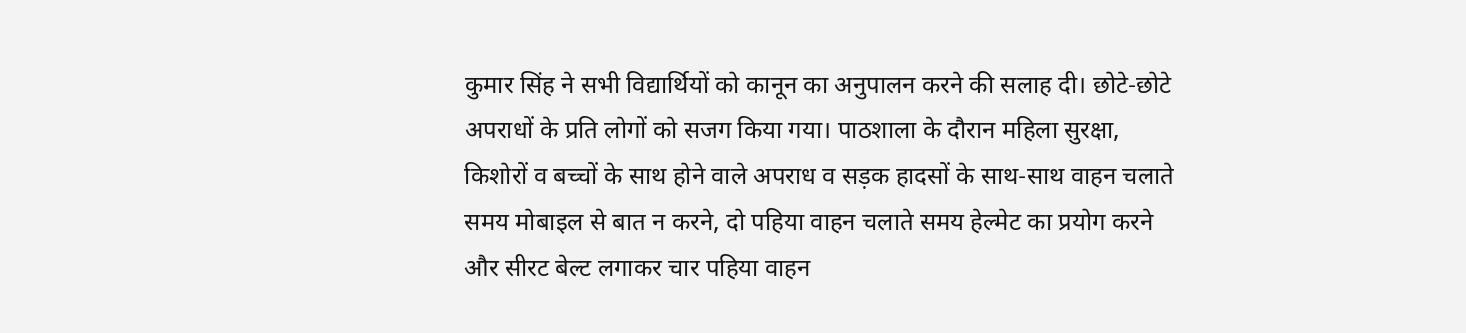कुमार सिंह ने सभी विद्यार्थियों को कानून का अनुपालन करने की सलाह दी। छोटे-छोटे अपराधों के प्रति लोगों को सजग किया गया। पाठशाला के दौरान महिला सुरक्षा, किशोरों व बच्चों के साथ होने वाले अपराध व सड़क हादसों के साथ-साथ वाहन चलाते समय मोबाइल से बात न करने, दो पहिया वाहन चलाते समय हेल्मेट का प्रयोग करने और सीरट बेल्ट लगाकर चार पहिया वाहन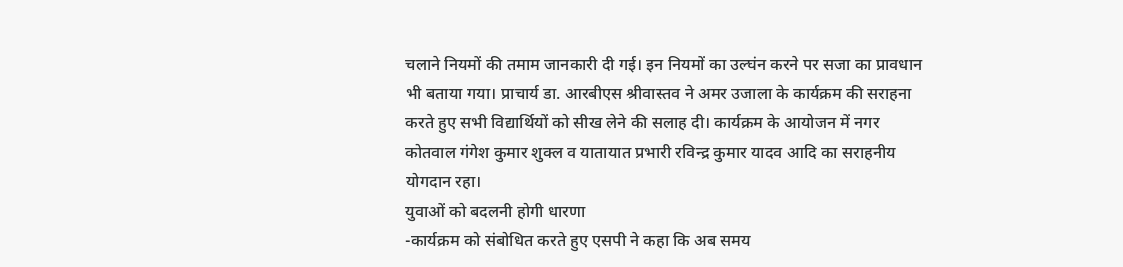चलाने नियमों की तमाम जानकारी दी गई। इन नियमों का उल्घंन करने पर सजा का प्रावधान भी बताया गया। प्राचार्य डा. आरबीएस श्रीवास्तव ने अमर उजाला के कार्यक्रम की सराहना करते हुए सभी विद्यार्थियों को सीख लेने की सलाह दी। कार्यक्रम के आयोजन में नगर कोतवाल गंगेश कुमार शुक्ल व यातायात प्रभारी रविन्द्र कुमार यादव आदि का सराहनीय योगदान रहा।
युवाओं को बदलनी होगी धारणा
-कार्यक्रम को संबोधित करते हुए एसपी ने कहा कि अब समय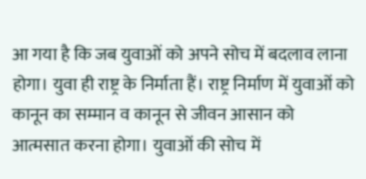आ गया है कि जब युवाओं को अपने सोच में बदलाव लाना होगा। युवा ही राष्ट्र के निर्माता हैं। राष्ट्र निर्माण में युवाओं को कानून का सम्मान व कानून से जीवन आसान को आत्मसात करना होगा। युवाओं की सोच में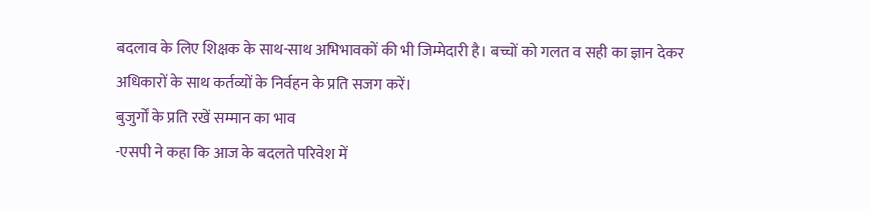बदलाव के लिए शिक्षक के साथ-साथ अभिभावकों की भी जिम्मेदारी है। बच्चों को गलत व सही का ज्ञान देकर अधिकारों के साथ कर्तव्यों के निर्वहन के प्रति सजग करें।
बुजुर्गों के प्रति रखें सम्मान का भाव
-एसपी ने कहा कि आज के बदलते परिवेश में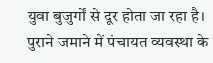युवा बुजुर्गों से दूर होता जा रहा है। पुराने जमाने में पंचायत व्यवस्था के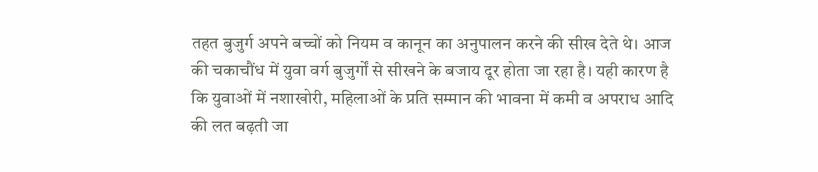तहत बुजुर्ग अपने बच्चों को नियम व कानून का अनुपालन करने की सीख देते थे। आज की चकाचौंध में युवा वर्ग बुजुर्गों से सीखने के बजाय दूर होता जा रहा है। यही कारण है कि युवाओं में नशाखोरी, महिलाओं के प्रति सम्मान की भावना में कमी व अपराध आदि की लत बढ़ती जा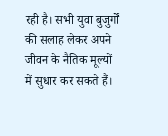रही है। सभी युवा बुजुर्गों की सलाह लेकर अपने जीवन के नैतिक मूल्यों में सुधार कर सकते हैं।